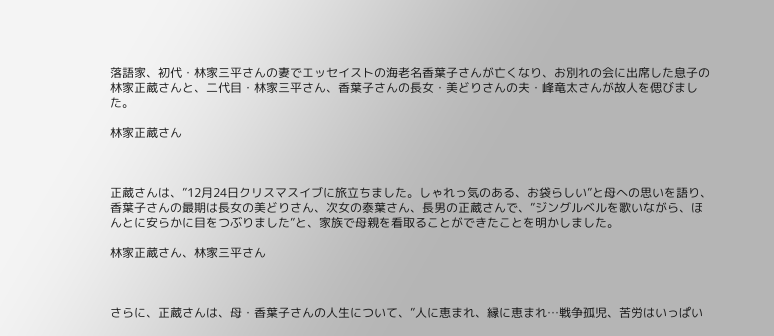落語家、初代・林家三平さんの妻でエッセイストの海老名香葉子さんが亡くなり、お別れの会に出席した息子の林家正蔵さんと、二代目・林家三平さん、香葉子さんの長女・美どりさんの夫・峰竜太さんが故人を偲びました。

林家正蔵さん



正蔵さんは、”12月24日クリスマスイブに旅立ちました。しゃれっ気のある、お袋らしい”と母への思いを語り、香葉子さんの最期は長女の美どりさん、次女の泰葉さん、長男の正蔵さんで、”ジングルベルを歌いながら、ほんとに安らかに目をつぶりました”と、家族で母親を看取ることができたことを明かしました。

林家正蔵さん、林家三平さん



さらに、正蔵さんは、母・香葉子さんの人生について、”人に恵まれ、縁に恵まれ…戦争孤児、苦労はいっぱい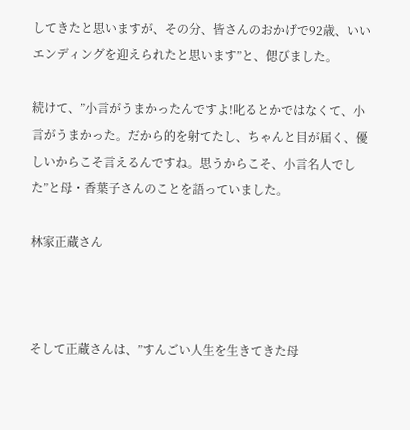してきたと思いますが、その分、皆さんのおかげで92歳、いいエンディングを迎えられたと思います”と、偲びました。

続けて、”小言がうまかったんですよ!叱るとかではなくて、小言がうまかった。だから的を射てたし、ちゃんと目が届く、優しいからこそ言えるんですね。思うからこそ、小言名人でした”と母・香葉子さんのことを語っていました。

林家正蔵さん



そして正蔵さんは、”すんごい人生を生きてきた母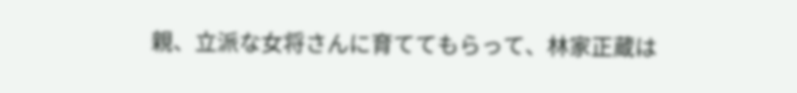親、立派な女将さんに育ててもらって、林家正蔵は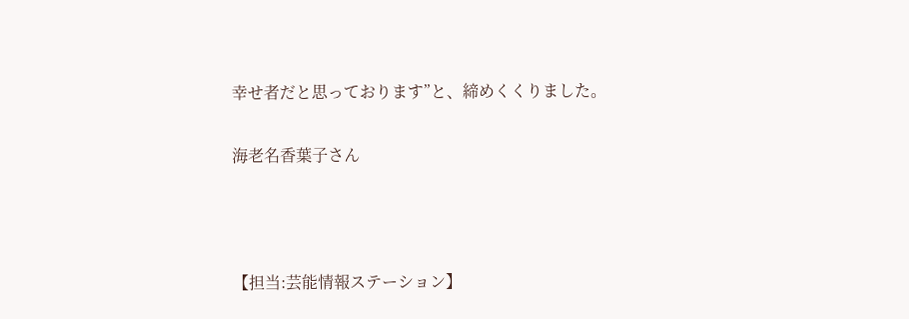幸せ者だと思っております”と、締めくくりました。

海老名香葉子さん



【担当:芸能情報ステーション】